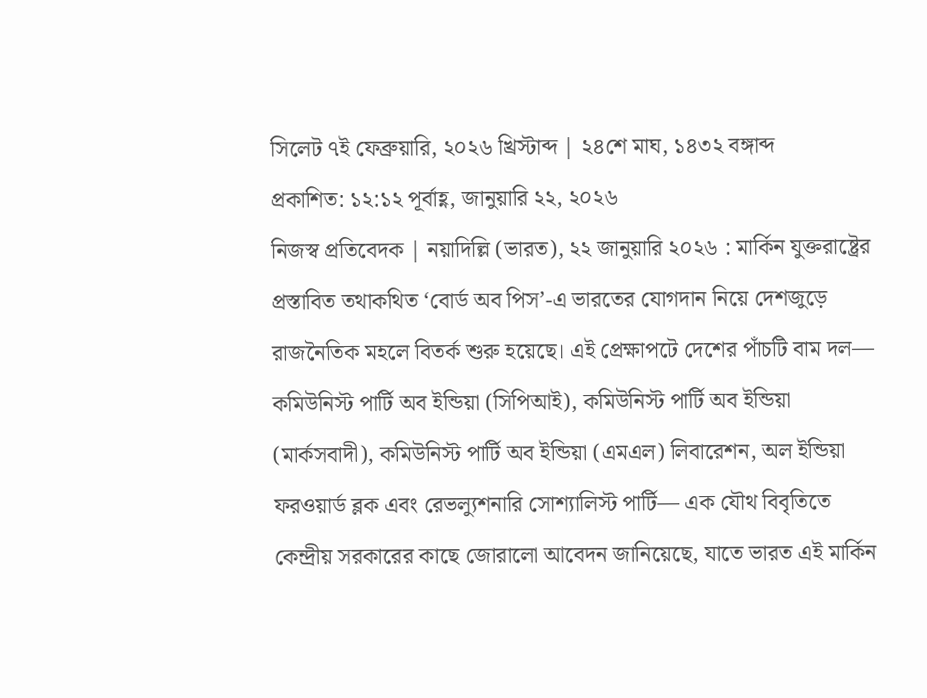সিলেট ৭ই ফেব্রুয়ারি, ২০২৬ খ্রিস্টাব্দ | ২৪শে মাঘ, ১৪৩২ বঙ্গাব্দ
প্রকাশিত: ১২:১২ পূর্বাহ্ণ, জানুয়ারি ২২, ২০২৬
নিজস্ব প্রতিবেদক | নয়াদিল্লি (ভারত), ২২ জানুয়ারি ২০২৬ : মার্কিন যুক্তরাষ্ট্রের প্রস্তাবিত তথাকথিত ‘বোর্ড অব পিস’-এ ভারতের যোগদান নিয়ে দেশজুড়ে রাজনৈতিক মহলে বিতর্ক শুরু হয়েছে। এই প্রেক্ষাপটে দেশের পাঁচটি বাম দল— কমিউনিস্ট পার্টি অব ইন্ডিয়া (সিপিআই), কমিউনিস্ট পার্টি অব ইন্ডিয়া (মার্কসবাদী), কমিউনিস্ট পার্টি অব ইন্ডিয়া (এমএল) লিবারেশন, অল ইন্ডিয়া ফরওয়ার্ড ব্লক এবং রেভল্যুশনারি সোশ্যালিস্ট পার্টি— এক যৌথ বিবৃতিতে কেন্দ্রীয় সরকারের কাছে জোরালো আবেদন জানিয়েছে, যাতে ভারত এই মার্কিন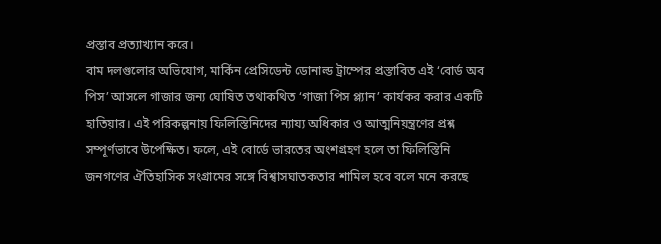প্রস্তাব প্রত্যাখ্যান করে।
বাম দলগুলোর অভিযোগ, মার্কিন প্রেসিডেন্ট ডোনাল্ড ট্রাম্পের প্রস্তাবিত এই ‘বোর্ড অব পিস’ আসলে গাজার জন্য ঘোষিত তথাকথিত ‘গাজা পিস প্ল্যান’ কার্যকর করার একটি হাতিয়ার। এই পরিকল্পনায় ফিলিস্তিনিদের ন্যায্য অধিকার ও আত্মনিয়ন্ত্রণের প্রশ্ন সম্পূর্ণভাবে উপেক্ষিত। ফলে, এই বোর্ডে ভারতের অংশগ্রহণ হলে তা ফিলিস্তিনি জনগণের ঐতিহাসিক সংগ্রামের সঙ্গে বিশ্বাসঘাতকতার শামিল হবে বলে মনে করছে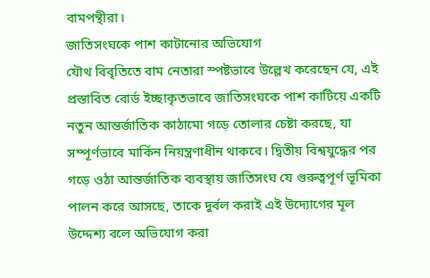বামপন্থীরা।
জাতিসংঘকে পাশ কাটানোর অভিযোগ
যৌথ বিবৃতিতে বাম নেতারা স্পষ্টভাবে উল্লেখ করেছেন যে, এই প্রস্তাবিত বোর্ড ইচ্ছাকৃতভাবে জাতিসংঘকে পাশ কাটিয়ে একটি নতুন আন্তর্জাতিক কাঠামো গড়ে তোলার চেষ্টা করছে, যা সম্পূর্ণভাবে মার্কিন নিয়ন্ত্রণাধীন থাকবে। দ্বিতীয় বিশ্বযুদ্ধের পর গড়ে ওঠা আন্তর্জাতিক ব্যবস্থায় জাতিসংঘ যে গুরুত্বপূর্ণ ভূমিকা পালন করে আসছে, তাকে দুর্বল করাই এই উদ্যোগের মূল উদ্দেশ্য বলে অভিযোগ করা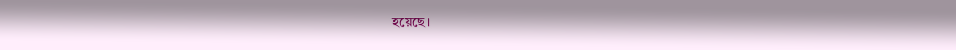হয়েছে।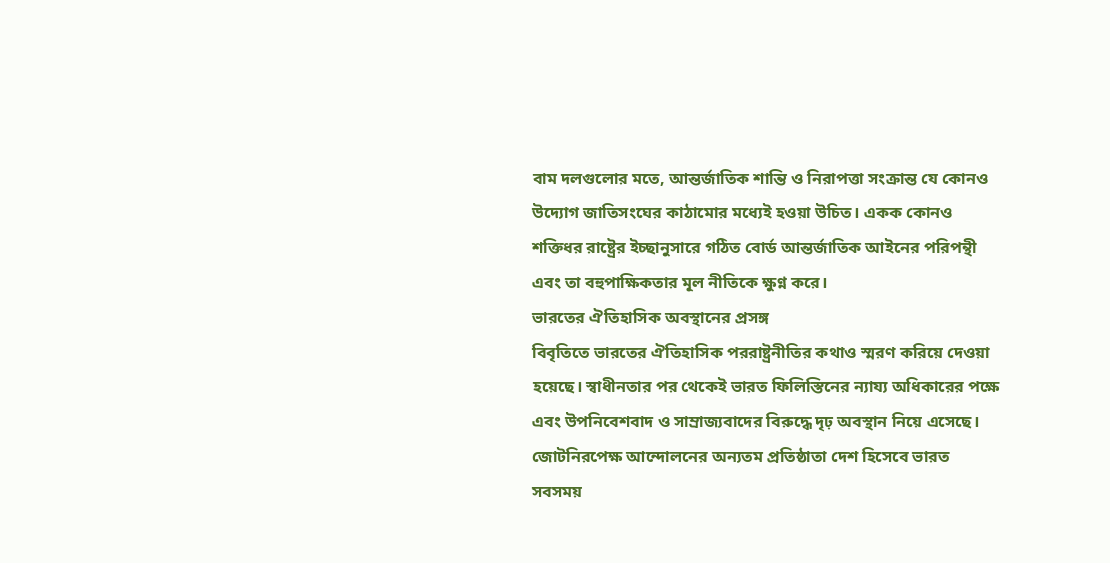বাম দলগুলোর মতে, আন্তর্জাতিক শান্তি ও নিরাপত্তা সংক্রান্ত যে কোনও উদ্যোগ জাতিসংঘের কাঠামোর মধ্যেই হওয়া উচিত। একক কোনও শক্তিধর রাষ্ট্রের ইচ্ছানুসারে গঠিত বোর্ড আন্তর্জাতিক আইনের পরিপন্থী এবং তা বহুপাক্ষিকতার মূল নীতিকে ক্ষুণ্ন করে।
ভারতের ঐতিহাসিক অবস্থানের প্রসঙ্গ
বিবৃতিতে ভারতের ঐতিহাসিক পররাষ্ট্রনীতির কথাও স্মরণ করিয়ে দেওয়া হয়েছে। স্বাধীনতার পর থেকেই ভারত ফিলিস্তিনের ন্যায্য অধিকারের পক্ষে এবং উপনিবেশবাদ ও সাম্রাজ্যবাদের বিরুদ্ধে দৃঢ় অবস্থান নিয়ে এসেছে। জোটনিরপেক্ষ আন্দোলনের অন্যতম প্রতিষ্ঠাতা দেশ হিসেবে ভারত সবসময়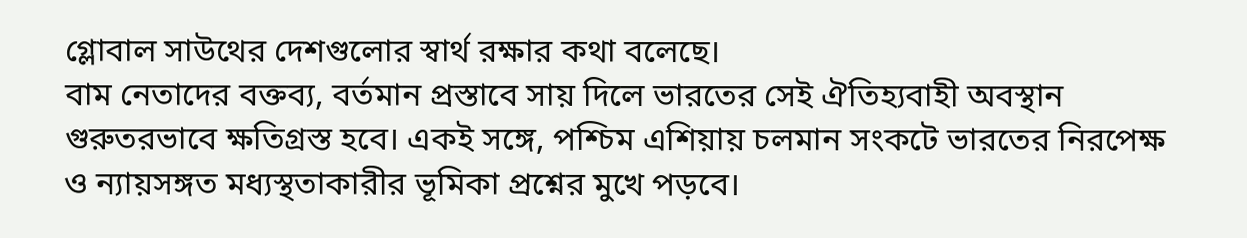গ্লোবাল সাউথের দেশগুলোর স্বার্থ রক্ষার কথা বলেছে।
বাম নেতাদের বক্তব্য, বর্তমান প্রস্তাবে সায় দিলে ভারতের সেই ঐতিহ্যবাহী অবস্থান গুরুতরভাবে ক্ষতিগ্রস্ত হবে। একই সঙ্গে, পশ্চিম এশিয়ায় চলমান সংকটে ভারতের নিরপেক্ষ ও ন্যায়সঙ্গত মধ্যস্থতাকারীর ভূমিকা প্রশ্নের মুখে পড়বে।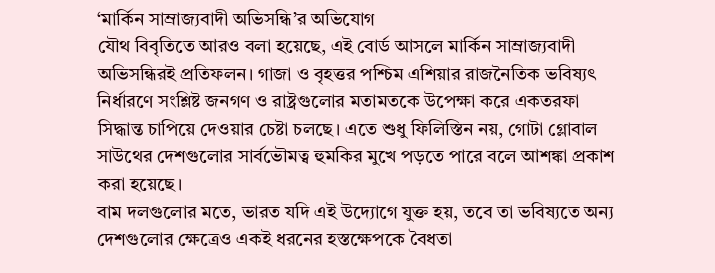‘মার্কিন সাম্রাজ্যবাদী অভিসন্ধি’র অভিযোগ
যৌথ বিবৃতিতে আরও বলা হয়েছে, এই বোর্ড আসলে মার্কিন সাম্রাজ্যবাদী অভিসন্ধিরই প্রতিফলন। গাজা ও বৃহত্তর পশ্চিম এশিয়ার রাজনৈতিক ভবিষ্যৎ নির্ধারণে সংশ্লিষ্ট জনগণ ও রাষ্ট্রগুলোর মতামতকে উপেক্ষা করে একতরফা সিদ্ধান্ত চাপিয়ে দেওয়ার চেষ্টা চলছে। এতে শুধু ফিলিস্তিন নয়, গোটা গ্লোবাল সাউথের দেশগুলোর সার্বভৌমত্ব হুমকির মুখে পড়তে পারে বলে আশঙ্কা প্রকাশ করা হয়েছে।
বাম দলগুলোর মতে, ভারত যদি এই উদ্যোগে যুক্ত হয়, তবে তা ভবিষ্যতে অন্য দেশগুলোর ক্ষেত্রেও একই ধরনের হস্তক্ষেপকে বৈধতা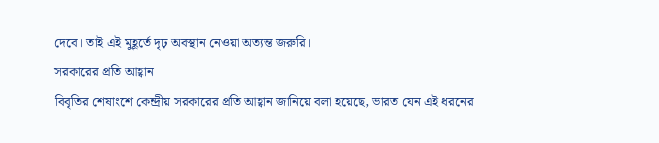দেবে। তাই এই মুহূর্তে দৃঢ় অবস্থান নেওয়া অত্যন্ত জরুরি।
সরকারের প্রতি আহ্বান
বিবৃতির শেষাংশে কেন্দ্রীয় সরকারের প্রতি আহ্বান জানিয়ে বলা হয়েছে, ভারত যেন এই ধরনের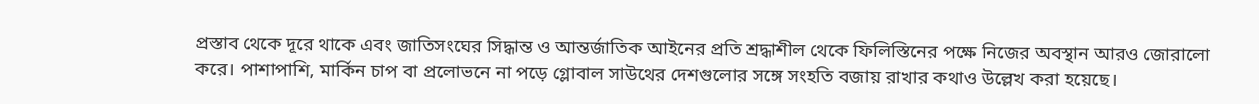প্রস্তাব থেকে দূরে থাকে এবং জাতিসংঘের সিদ্ধান্ত ও আন্তর্জাতিক আইনের প্রতি শ্রদ্ধাশীল থেকে ফিলিস্তিনের পক্ষে নিজের অবস্থান আরও জোরালো করে। পাশাপাশি, মার্কিন চাপ বা প্রলোভনে না পড়ে গ্লোবাল সাউথের দেশগুলোর সঙ্গে সংহতি বজায় রাখার কথাও উল্লেখ করা হয়েছে।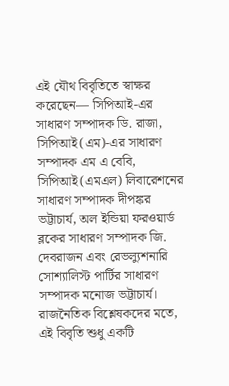এই যৌথ বিবৃতিতে স্বাক্ষর করেছেন— সিপিআই-এর সাধারণ সম্পাদক ডি. রাজা, সিপিআই(এম)-এর সাধারণ সম্পাদক এম এ বেবি, সিপিআই(এমএল) লিবারেশনের সাধারণ সম্পাদক দীপঙ্কর ভট্টাচার্য, অল ইন্ডিয়া ফরওয়ার্ড ব্লকের সাধারণ সম্পাদক জি. দেবরাজন এবং রেভল্যুশনারি সোশ্যালিস্ট পার্টির সাধারণ সম্পাদক মনোজ ভট্টাচার্য।
রাজনৈতিক বিশ্লেষকদের মতে, এই বিবৃতি শুধু একটি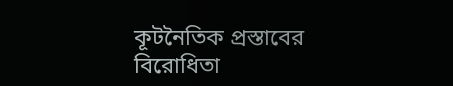কূটনৈতিক প্রস্তাবের বিরোধিতা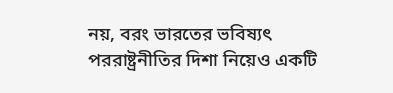নয়, বরং ভারতের ভবিষ্যৎ পররাষ্ট্রনীতির দিশা নিয়েও একটি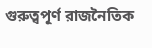গুরুত্বপূর্ণ রাজনৈতিক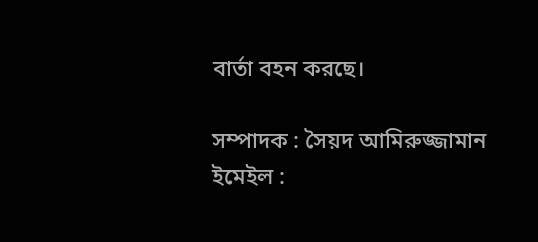বার্তা বহন করছে।

সম্পাদক : সৈয়দ আমিরুজ্জামান
ইমেইল :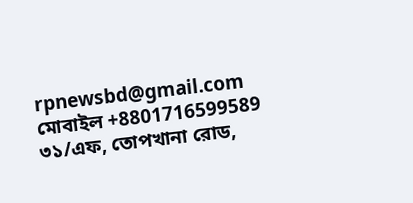rpnewsbd@gmail.com
মোবাইল +8801716599589
৩১/এফ, তোপখানা রোড,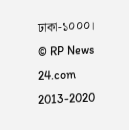ঢাকা-১০০০।
© RP News 24.com 2013-2020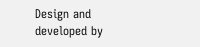Design and developed by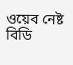ওয়েব নেষ্ট বিডি